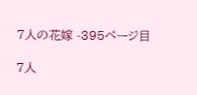7人の花嫁 -395ページ目

7人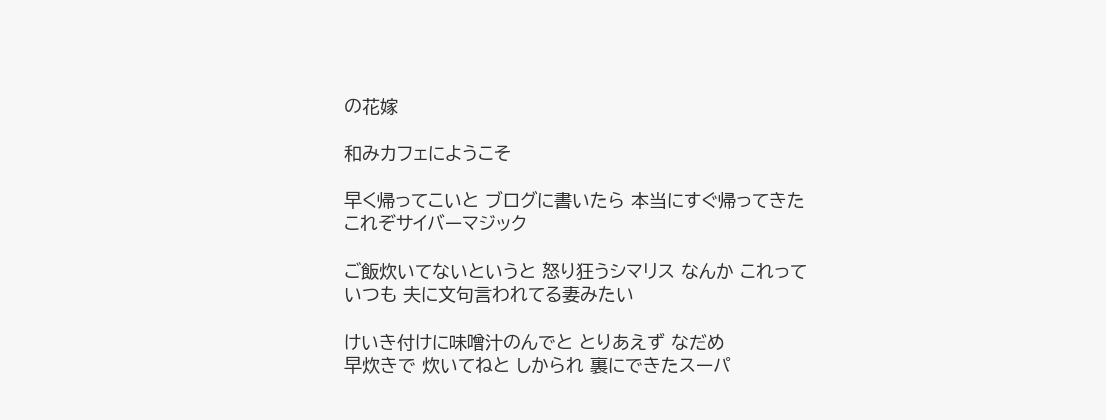の花嫁

和みカフェにようこそ

早く帰ってこいと ブログに書いたら 本当にすぐ帰ってきた
これぞサイバーマジック

ご飯炊いてないというと 怒り狂うシマリス なんか これって
いつも 夫に文句言われてる妻みたい

けいき付けに味噌汁のんでと とりあえず なだめ
早炊きで 炊いてねと しかられ 裏にできたスーパ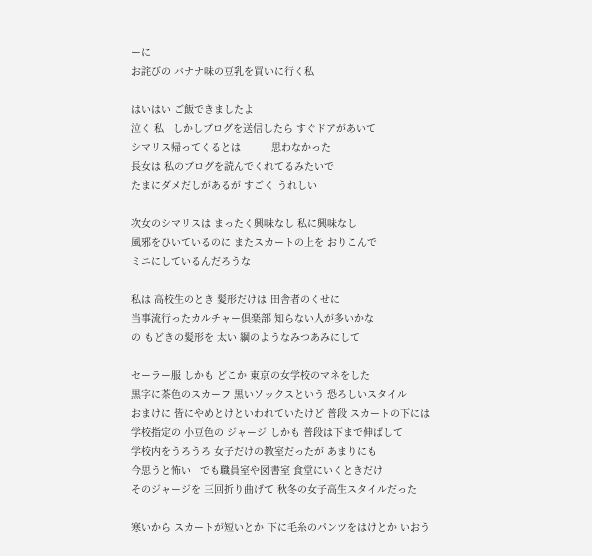ーに
お詫びの バナナ味の豆乳を買いに行く私

はいはい ご飯できましたよ
泣く 私   しかしブログを送信したら すぐドアがあいて
シマリス帰ってくるとは          思わなかった
長女は 私のブログを読んでくれてるみたいで
たまにダメだしがあるが すごく うれしい

次女のシマリスは まったく興味なし 私に興味なし
風邪をひいているのに またスカートの上を おりこんで
ミニにしているんだろうな

私は 高校生のとき 髪形だけは 田舎者のくせに
当事流行ったカルチャー倶楽部 知らない人が多いかな
の もどきの髪形を 太い 綱のようなみつあみにして

セーラー服 しかも どこか 東京の女学校のマネをした
黒字に茶色のスカーフ 黒いソックスという 恐ろしいスタイル
おまけに 皆にやめとけといわれていたけど 普段 スカートの下には
学校指定の 小豆色の ジャージ しかも 普段は下まで伸ばして
学校内をうろうろ 女子だけの教室だったが あまりにも
今思うと怖い   でも職員室や図書室 食堂にいくときだけ
そのジャージを 三回折り曲げて 秋冬の女子高生スタイルだった

寒いから スカートが短いとか 下に毛糸のパンツをはけとか いおう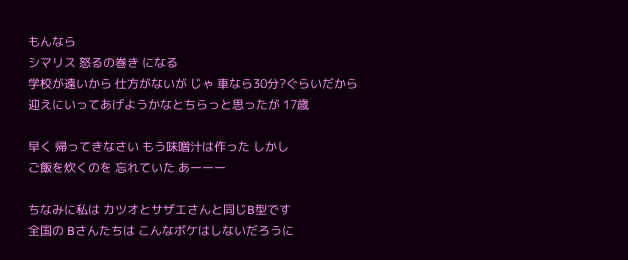もんなら
シマリス 怒るの巻き になる
学校が遠いから 仕方がないが じゃ 車なら30分?ぐらいだから
迎えにいってあげようかなとちらっと思ったが 17歳

早く 帰ってきなさい もう味噌汁は作った しかし
ご飯を炊くのを 忘れていた あーーー

ちなみに私は カツオとサザエさんと同じB型です
全国の Bさんたちは こんなボケはしないだろうに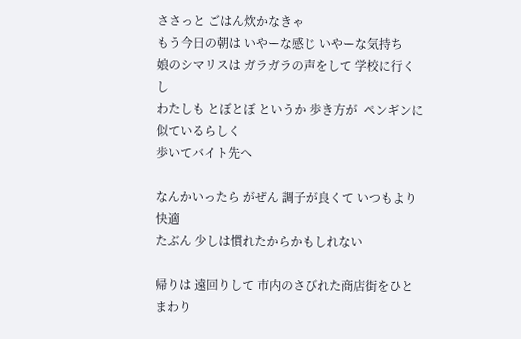ささっと ごはん炊かなきゃ
もう今日の朝は いやーな感じ いやーな気持ち
娘のシマリスは ガラガラの声をして 学校に行くし
わたしも とぼとぼ というか 歩き方が  ペンギンに似ているらしく
歩いてバイト先へ

なんかいったら がぜん 調子が良くて いつもより 快適
たぶん 少しは慣れたからかもしれない

帰りは 遠回りして 市内のさびれた商店街をひとまわり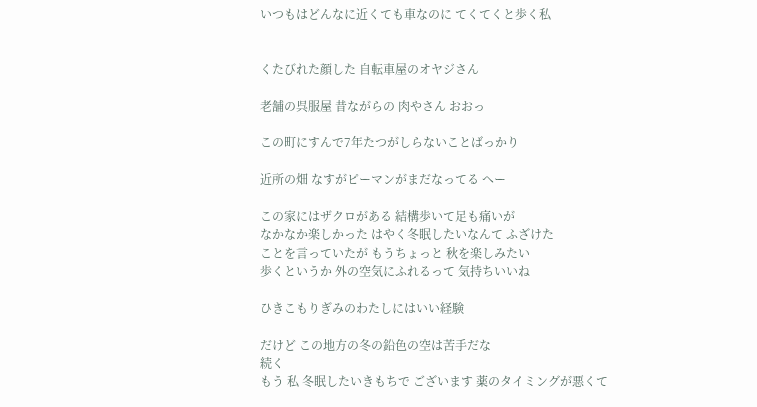いつもはどんなに近くても車なのに てくてくと歩く私


くたびれた顔した 自転車屋のオヤジさん

老舗の呉服屋 昔ながらの 肉やさん おおっ

この町にすんで7年たつがしらないことばっかり

近所の畑 なすがピーマンがまだなってる へー

この家にはザクロがある 結構歩いて足も痛いが
なかなか楽しかった はやく冬眠したいなんて ふざけた
ことを言っていたが もうちょっと 秋を楽しみたい
歩くというか 外の空気にふれるって 気持ちいいね

ひきこもりぎみのわたしにはいい経験

だけど この地方の冬の鉛色の空は苦手だな
続く
もう 私 冬眠したいきもちで ございます 薬のタイミングが悪くて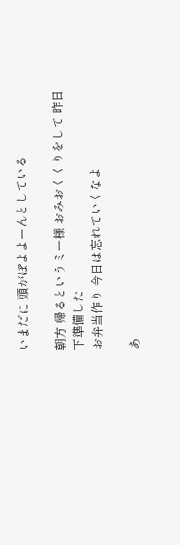いまだに 頭がぽよよーんとしている

朝方 帰るというミー様 おみおくくりをして 昨日下準備した
お弁当作り 今日は忘れていくなよ

あ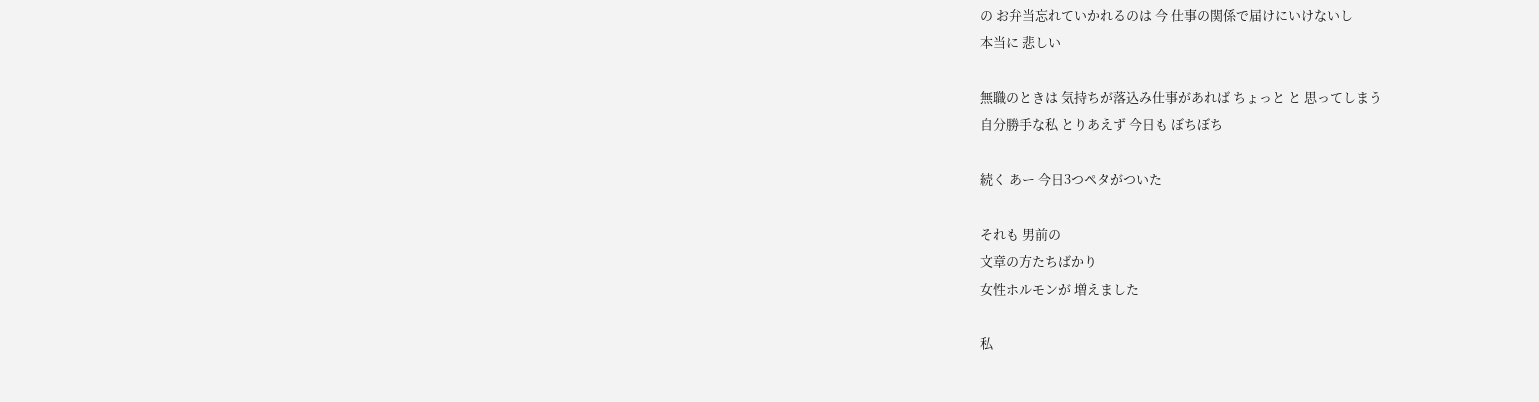の お弁当忘れていかれるのは 今 仕事の関係で届けにいけないし
本当に 悲しい

無職のときは 気持ちが落込み仕事があれば ちょっと と 思ってしまう
自分勝手な私 とりあえず 今日も ぼちぼち

続く あー 今日3つペタがついた

それも 男前の
文章の方たちばかり
女性ホルモンが 増えました

私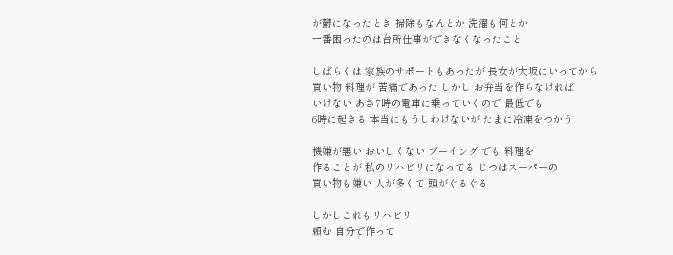が欝になったとき 掃除もなんとか 洗濯も何とか
一番困ったのは台所仕事ができなくなったこと

しばらくは 家族のサポートもあったが 長女が大坂にいってから
買い物 料理が 苦痛であった しかし お弁当を作らなければ
いけない あさ7時の電車に乗っていくので 最低でも
6時に起きる 本当にもうしわけないが たまに冷凍をつかう

機嫌が悪い おいしくない ブーイング でも 料理を
作ることが 私のリハビリになってる じつはスーパーの
買い物も嫌い 人が多くて 頭がぐるぐる

しかしこれもリハビリ
頼む 自分で作って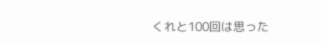くれと100回は思った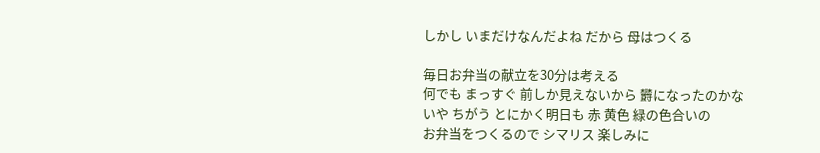しかし いまだけなんだよね だから 母はつくる

毎日お弁当の献立を30分は考える
何でも まっすぐ 前しか見えないから 欝になったのかな
いや ちがう とにかく明日も 赤 黄色 緑の色合いの
お弁当をつくるので シマリス 楽しみに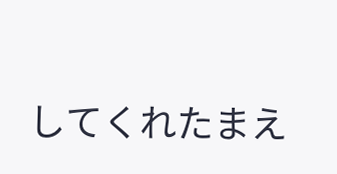してくれたまえ